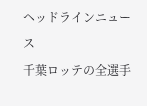ヘッドラインニュース
千葉ロッテの全選手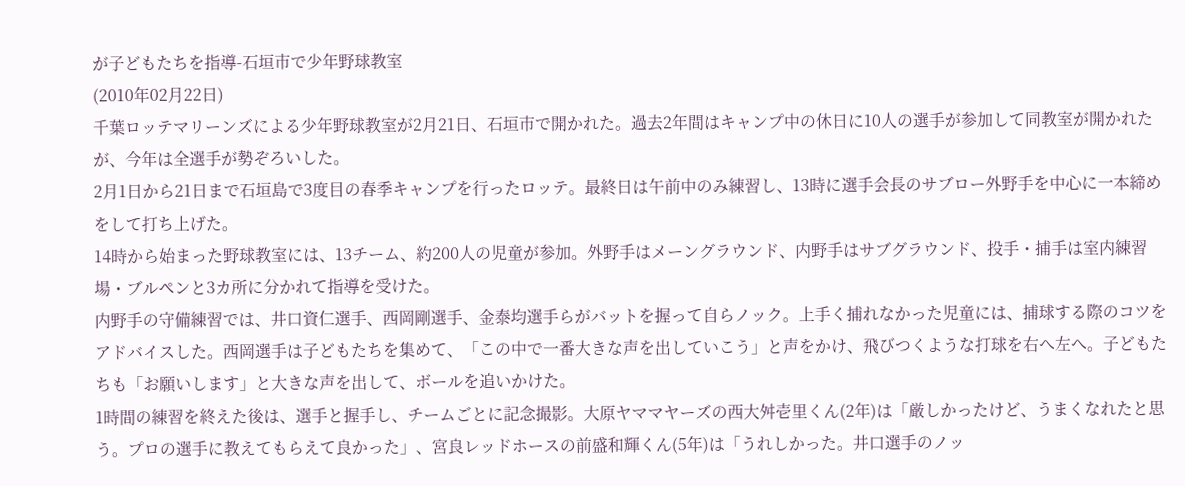が子どもたちを指導-石垣市で少年野球教室
(2010年02月22日)
千葉ロッテマリーンズによる少年野球教室が2月21日、石垣市で開かれた。過去2年間はキャンプ中の休日に10人の選手が参加して同教室が開かれたが、今年は全選手が勢ぞろいした。
2月1日から21日まで石垣島で3度目の春季キャンプを行ったロッテ。最終日は午前中のみ練習し、13時に選手会長のサブロー外野手を中心に一本締めをして打ち上げた。
14時から始まった野球教室には、13チーム、約200人の児童が参加。外野手はメーングラウンド、内野手はサブグラウンド、投手・捕手は室内練習場・ブルペンと3カ所に分かれて指導を受けた。
内野手の守備練習では、井口資仁選手、西岡剛選手、金泰均選手らがバットを握って自らノック。上手く捕れなかった児童には、捕球する際のコツをアドバイスした。西岡選手は子どもたちを集めて、「この中で一番大きな声を出していこう」と声をかけ、飛びつくような打球を右へ左へ。子どもたちも「お願いします」と大きな声を出して、ボールを追いかけた。
1時間の練習を終えた後は、選手と握手し、チームごとに記念撮影。大原ヤママヤーズの西大舛壱里くん(2年)は「厳しかったけど、うまくなれたと思う。プロの選手に教えてもらえて良かった」、宮良レッドホースの前盛和輝くん(5年)は「うれしかった。井口選手のノッ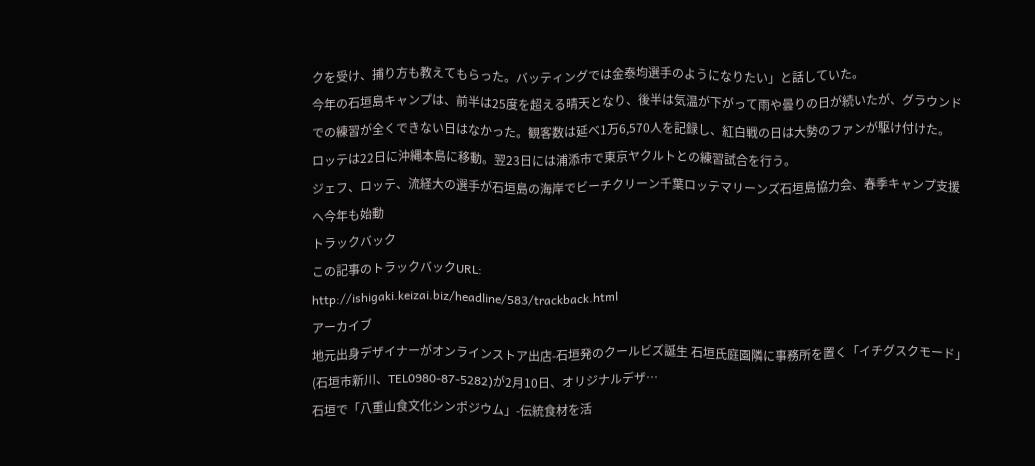クを受け、捕り方も教えてもらった。バッティングでは金泰均選手のようになりたい」と話していた。
今年の石垣島キャンプは、前半は25度を超える晴天となり、後半は気温が下がって雨や曇りの日が続いたが、グラウンドでの練習が全くできない日はなかった。観客数は延べ1万6,570人を記録し、紅白戦の日は大勢のファンが駆け付けた。
ロッテは22日に沖縄本島に移動。翌23日には浦添市で東京ヤクルトとの練習試合を行う。
ジェフ、ロッテ、流経大の選手が石垣島の海岸でビーチクリーン千葉ロッテマリーンズ石垣島協力会、春季キャンプ支援へ今年も始動
トラックバック
この記事のトラックバックURL:
http://ishigaki.keizai.biz/headline/583/trackback.html
アーカイブ
地元出身デザイナーがオンラインストア出店-石垣発のクールビズ誕生 石垣氏庭園隣に事務所を置く「イチグスクモード」(石垣市新川、TEL0980-87-5282)が2月10日、オリジナルデザ…
石垣で「八重山食文化シンポジウム」-伝統食材を活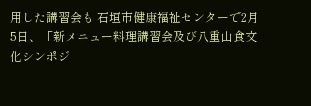用した講習会も 石垣市健康福祉センターで2月5日、「新メニュー料理講習会及び八重山食文化シンポジ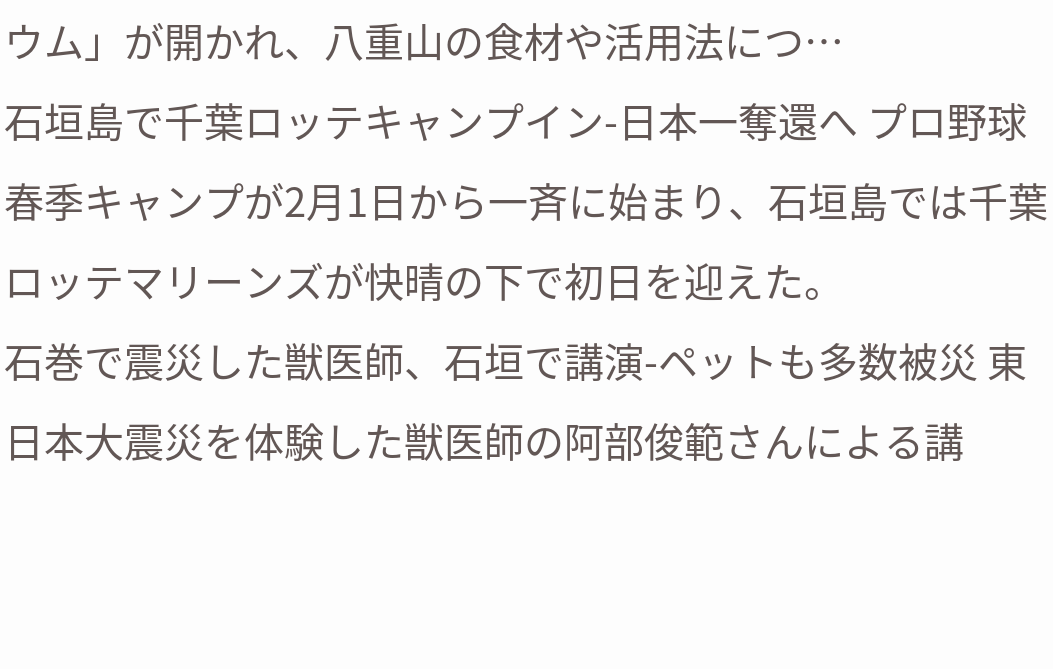ウム」が開かれ、八重山の食材や活用法につ…
石垣島で千葉ロッテキャンプイン-日本一奪還へ プロ野球春季キャンプが2月1日から一斉に始まり、石垣島では千葉ロッテマリーンズが快晴の下で初日を迎えた。
石巻で震災した獣医師、石垣で講演-ペットも多数被災 東日本大震災を体験した獣医師の阿部俊範さんによる講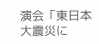演会「東日本大震災に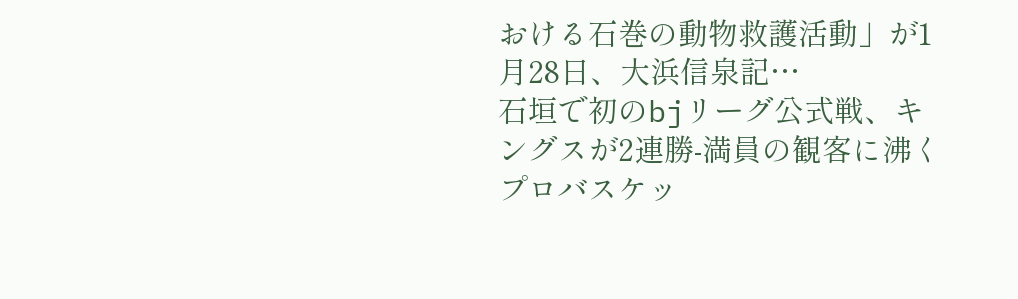おける石巻の動物救護活動」が1月28日、大浜信泉記…
石垣で初のbjリーグ公式戦、キングスが2連勝-満員の観客に沸く プロバスケッ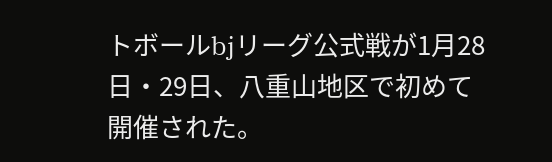トボールbjリーグ公式戦が1月28日・29日、八重山地区で初めて開催された。